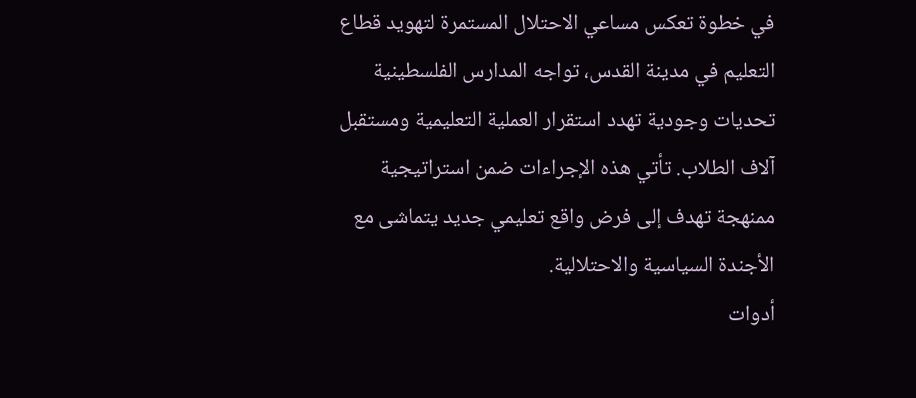في خطوة تعكس مساعي الاحتلال المستمرة لتهويد قطاع التعليم في مدينة القدس، تواجه المدارس الفلسطينية تحديات وجودية تهدد استقرار العملية التعليمية ومستقبل آلاف الطلاب. تأتي هذه الإجراءات ضمن استراتيجية ممنهجة تهدف إلى فرض واقع تعليمي جديد يتماشى مع الأجندة السياسية والاحتلالية.
أدوات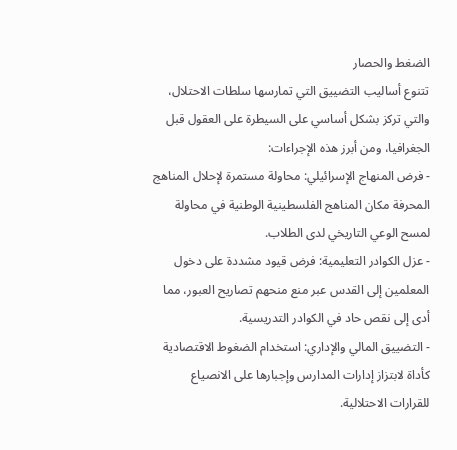الضغط والحصار
تتنوع أساليب التضييق التي تمارسها سلطات الاحتلال، والتي تركز بشكل أساسي على السيطرة على العقول قبل الجغرافيا، ومن أبرز هذه الإجراءات:
- فرض المنهاج الإسرائيلي: محاولة مستمرة لإحلال المناهج المحرفة مكان المناهج الفلسطينية الوطنية في محاولة لمسح الوعي التاريخي لدى الطلاب.
- عزل الكوادر التعليمية: فرض قيود مشددة على دخول المعلمين إلى القدس عبر منع منحهم تصاريح العبور، مما أدى إلى نقص حاد في الكوادر التدريسية.
- التضييق المالي والإداري: استخدام الضغوط الاقتصادية كأداة لابتزاز إدارات المدارس وإجبارها على الانصياع للقرارات الاحتلالية.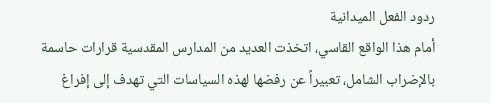ردود الفعل الميدانية
أمام هذا الواقع القاسي، اتخذت العديد من المدارس المقدسية قرارات حاسمة بالإضراب الشامل، تعبيراً عن رفضها لهذه السياسات التي تهدف إلى إفراغ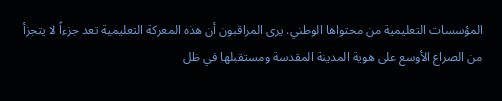المؤسسات التعليمية من محتواها الوطني. يرى المراقبون أن هذه المعركة التعليمية تعد جزءاً لا يتجزأ من الصراع الأوسع على هوية المدينة المقدسة ومستقبلها في ظل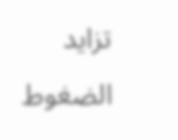تزايد الضغوط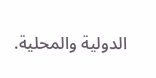الدولية والمحلية.